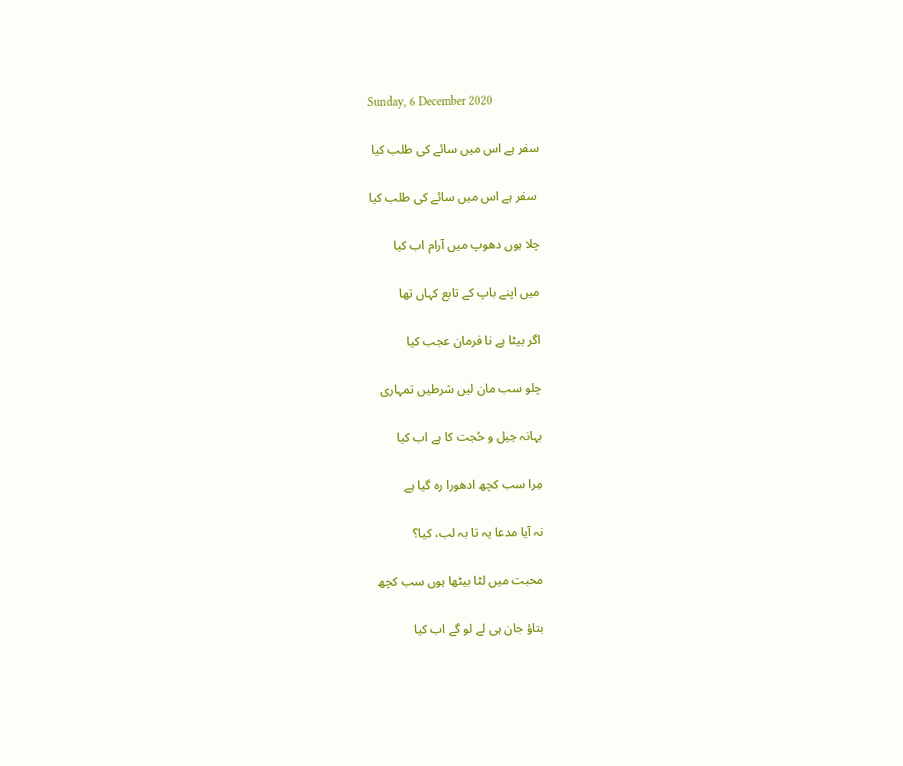Sunday, 6 December 2020

سفر ہے اس میں سائے کی طلب کیا

 سفر ہے اس میں سائے کی طلب کیا

چلا ہوں دھوپ میں آرام اب کیا

میں اپنے باپ کے تابع کہاں تھا

اگر بیٹا ہے نا فرمان عجب کیا

چلو سب مان لیں شرطیں تمہاری

بہانہ حِیل و حُجت کا ہے اب کیا

مِرا سب کچھ ادھورا رہ گیا ہے

نہ آیا مدعا یہ تا بہ لب، کیا؟

محبت میں لٹا بیٹھا ہوں سب کچھ

بتاؤ جان ہی لے لو گے اب کیا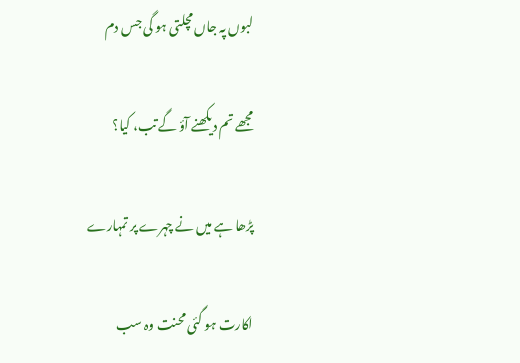لبوں پہ جاں مچلتی ہو گی جس دم

مجھے تم دیکھنے آؤ گے تب، کیا؟

پڑھا ہے میں نے چہرے پر تمہارے

اکارت ہو گئی محنت وہ سب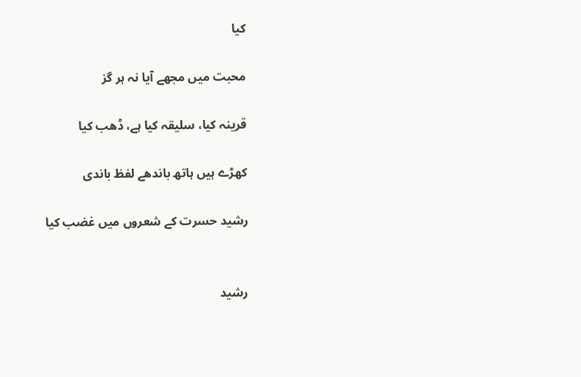کیا

محبت میں مجھے آیا نہ ہر گز

قرینہ کیا، سلیقہ کیا ہے، ڈھب کیا

کھڑے ہیں ہاتھ باندھے لفظ باندی

رشید حسرت کے شعروں میں غضب کیا


رشید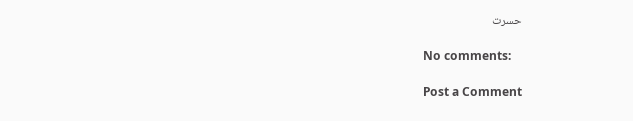حسرت

No comments:

Post a Comment